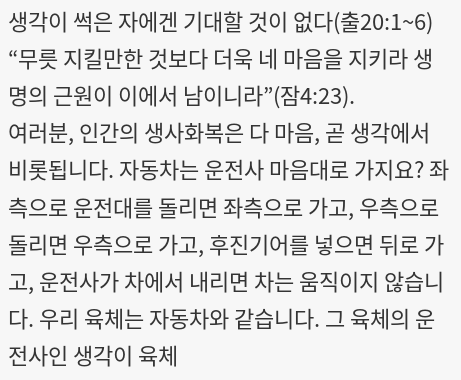생각이 썩은 자에겐 기대할 것이 없다(출20:1~6)
“무릇 지킬만한 것보다 더욱 네 마음을 지키라 생명의 근원이 이에서 남이니라”(잠4:23).
여러분, 인간의 생사화복은 다 마음, 곧 생각에서 비롯됩니다. 자동차는 운전사 마음대로 가지요? 좌측으로 운전대를 돌리면 좌측으로 가고, 우측으로 돌리면 우측으로 가고, 후진기어를 넣으면 뒤로 가고, 운전사가 차에서 내리면 차는 움직이지 않습니다. 우리 육체는 자동차와 같습니다. 그 육체의 운전사인 생각이 육체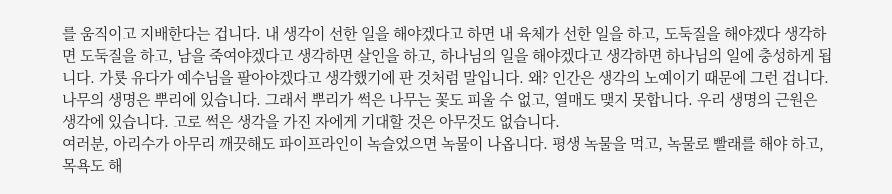를 움직이고 지배한다는 겁니다. 내 생각이 선한 일을 해야겠다고 하면 내 육체가 선한 일을 하고, 도둑질을 해야겠다 생각하면 도둑질을 하고, 남을 죽여야겠다고 생각하면 살인을 하고, 하나님의 일을 해야겠다고 생각하면 하나님의 일에 충성하게 됩니다. 가룟 유다가 예수님을 팔아야겠다고 생각했기에 판 것처럼 말입니다. 왜? 인간은 생각의 노예이기 때문에 그런 겁니다.
나무의 생명은 뿌리에 있습니다. 그래서 뿌리가 썩은 나무는 꽃도 피울 수 없고, 열매도 맺지 못합니다. 우리 생명의 근원은 생각에 있습니다. 고로 썩은 생각을 가진 자에게 기대할 것은 아무것도 없습니다.
여러분, 아리수가 아무리 깨끗해도 파이프라인이 녹슬었으면 녹물이 나옵니다. 평생 녹물을 먹고, 녹물로 빨래를 해야 하고, 목욕도 해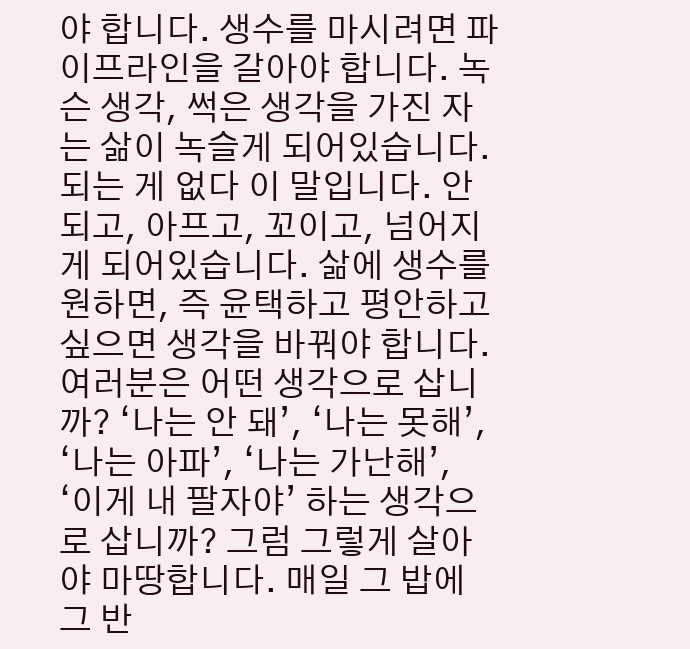야 합니다. 생수를 마시려면 파이프라인을 갈아야 합니다. 녹슨 생각, 썩은 생각을 가진 자는 삶이 녹슬게 되어있습니다. 되는 게 없다 이 말입니다. 안 되고, 아프고, 꼬이고, 넘어지게 되어있습니다. 삶에 생수를 원하면, 즉 윤택하고 평안하고 싶으면 생각을 바꿔야 합니다.
여러분은 어떤 생각으로 삽니까? ‘나는 안 돼’, ‘나는 못해’, ‘나는 아파’, ‘나는 가난해’, ‘이게 내 팔자야’ 하는 생각으로 삽니까? 그럼 그렇게 살아야 마땅합니다. 매일 그 밥에 그 반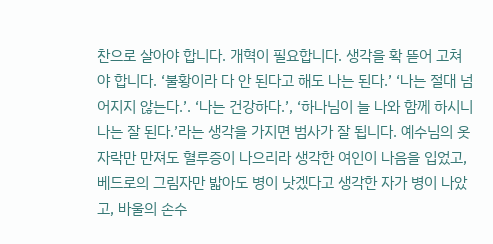찬으로 살아야 합니다. 개혁이 필요합니다. 생각을 확 뜯어 고쳐야 합니다. ‘불황이라 다 안 된다고 해도 나는 된다.’ ‘나는 절대 넘어지지 않는다.’. ‘나는 건강하다.’, ‘하나님이 늘 나와 함께 하시니 나는 잘 된다.’라는 생각을 가지면 범사가 잘 됩니다. 예수님의 옷자락만 만져도 혈루증이 나으리라 생각한 여인이 나음을 입었고, 베드로의 그림자만 밟아도 병이 낫겠다고 생각한 자가 병이 나았고, 바울의 손수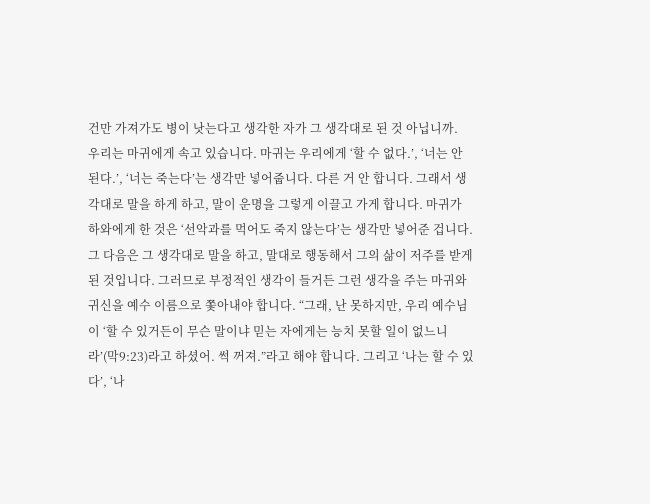건만 가져가도 병이 낫는다고 생각한 자가 그 생각대로 된 것 아닙니까.
우리는 마귀에게 속고 있습니다. 마귀는 우리에게 ‘할 수 없다.’, ‘너는 안 된다.’, ‘너는 죽는다’는 생각만 넣어줍니다. 다른 거 안 합니다. 그래서 생각대로 말을 하게 하고, 말이 운명을 그렇게 이끌고 가게 합니다. 마귀가 하와에게 한 것은 ‘선악과를 먹어도 죽지 않는다’는 생각만 넣어준 겁니다. 그 다음은 그 생각대로 말을 하고, 말대로 행동해서 그의 삶이 저주를 받게 된 것입니다. 그러므로 부정적인 생각이 들거든 그런 생각을 주는 마귀와 귀신을 예수 이름으로 쫓아내야 합니다. “그래, 난 못하지만, 우리 예수님이 ‘할 수 있거든이 무슨 말이냐 믿는 자에게는 능치 못할 일이 없느니라’(막9:23)라고 하셨어. 썩 꺼져.”라고 해야 합니다. 그리고 ‘나는 할 수 있다’, ‘나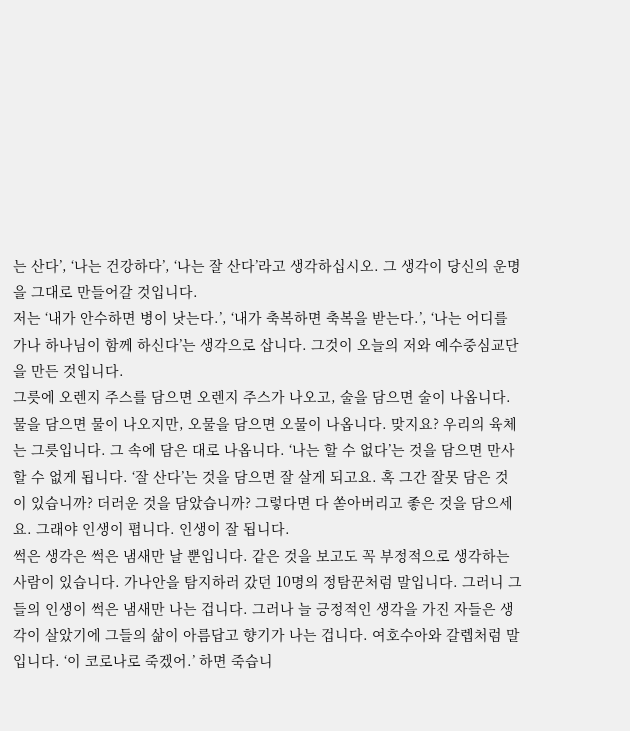는 산다’, ‘나는 건강하다’, ‘나는 잘 산다’라고 생각하십시오. 그 생각이 당신의 운명을 그대로 만들어갈 것입니다.
저는 ‘내가 안수하면 병이 낫는다.’, ‘내가 축복하면 축복을 받는다.’, ‘나는 어디를 가나 하나님이 함께 하신다’는 생각으로 삽니다. 그것이 오늘의 저와 예수중심교단을 만든 것입니다.
그릇에 오렌지 주스를 담으면 오렌지 주스가 나오고, 술을 담으면 술이 나옵니다. 물을 담으면 물이 나오지만, 오물을 담으면 오물이 나옵니다. 맞지요? 우리의 육체는 그릇입니다. 그 속에 담은 대로 나옵니다. ‘나는 할 수 없다’는 것을 담으면 만사 할 수 없게 됩니다. ‘잘 산다’는 것을 담으면 잘 살게 되고요. 혹 그간 잘못 담은 것이 있습니까? 더러운 것을 담았습니까? 그렇다면 다 쏟아버리고 좋은 것을 담으세요. 그래야 인생이 폅니다. 인생이 잘 됩니다.
썩은 생각은 썩은 냄새만 날 뿐입니다. 같은 것을 보고도 꼭 부정적으로 생각하는 사람이 있습니다. 가나안을 탐지하러 갔던 10명의 정탐꾼처럼 말입니다. 그러니 그들의 인생이 썩은 냄새만 나는 겁니다. 그러나 늘 긍정적인 생각을 가진 자들은 생각이 살았기에 그들의 삶이 아름답고 향기가 나는 겁니다. 여호수아와 갈렙처럼 말입니다. ‘이 코로나로 죽겠어.’ 하면 죽습니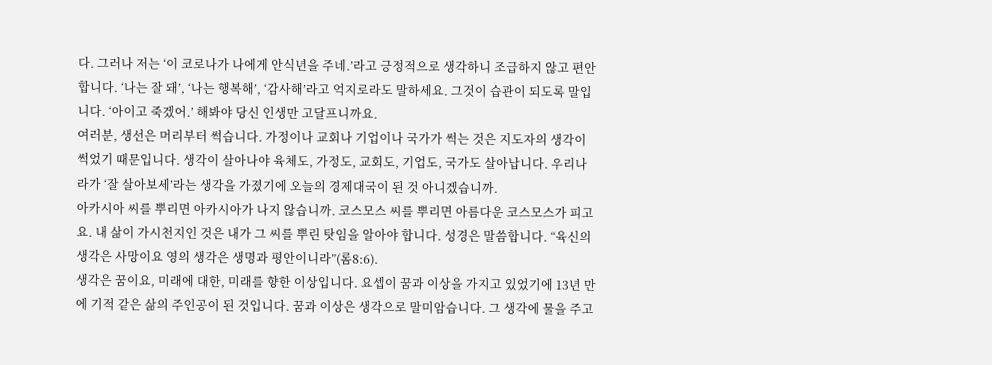다. 그러나 저는 ‘이 코로나가 나에게 안식년을 주네.’라고 긍정적으로 생각하니 조급하지 않고 편안합니다. ‘나는 잘 돼’, ‘나는 행복해’, ‘감사해’라고 억지로라도 말하세요. 그것이 습관이 되도록 말입니다. ‘아이고 죽겠어.’ 해봐야 당신 인생만 고달프니까요.
여러분, 생선은 머리부터 썩습니다. 가정이나 교회나 기업이나 국가가 썩는 것은 지도자의 생각이 썩었기 때문입니다. 생각이 살아나야 육체도, 가정도, 교회도, 기업도, 국가도 살아납니다. 우리나라가 ‘잘 살아보세’라는 생각을 가졌기에 오늘의 경제대국이 된 것 아니겠습니까.
아카시아 씨를 뿌리면 아카시아가 나지 않습니까. 코스모스 씨를 뿌리면 아름다운 코스모스가 피고요. 내 삶이 가시천지인 것은 내가 그 씨를 뿌린 탓임을 알아야 합니다. 성경은 말씀합니다. “육신의 생각은 사망이요 영의 생각은 생명과 평안이니라”(롬8:6).
생각은 꿈이요, 미래에 대한, 미래를 향한 이상입니다. 요셉이 꿈과 이상을 가지고 있었기에 13년 만에 기적 같은 삶의 주인공이 된 것입니다. 꿈과 이상은 생각으로 말미암습니다. 그 생각에 물을 주고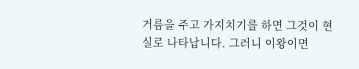거름을 주고 가지치기를 하면 그것이 현실로 나타납니다. 그러니 이왕이면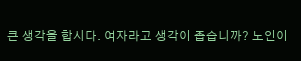큰 생각을 합시다. 여자라고 생각이 좁습니까? 노인이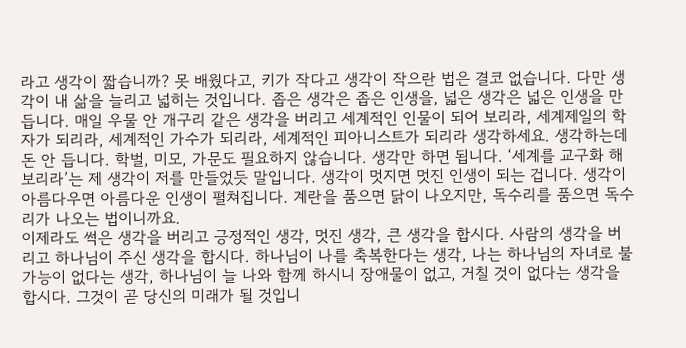라고 생각이 짧습니까? 못 배웠다고, 키가 작다고 생각이 작으란 법은 결코 없습니다. 다만 생각이 내 삶을 늘리고 넓히는 것입니다. 좁은 생각은 좁은 인생을, 넓은 생각은 넓은 인생을 만듭니다. 매일 우물 안 개구리 같은 생각을 버리고 세계적인 인물이 되어 보리라, 세계제일의 학자가 되리라, 세계적인 가수가 되리라, 세계적인 피아니스트가 되리라 생각하세요. 생각하는데 돈 안 듭니다. 학벌, 미모, 가문도 필요하지 않습니다. 생각만 하면 됩니다. ‘세계를 교구화 해보리라’는 제 생각이 저를 만들었듯 말입니다. 생각이 멋지면 멋진 인생이 되는 겁니다. 생각이 아름다우면 아름다운 인생이 펼쳐집니다. 계란을 품으면 닭이 나오지만, 독수리를 품으면 독수리가 나오는 법이니까요.
이제라도 썩은 생각을 버리고 긍정적인 생각, 멋진 생각, 큰 생각을 합시다. 사람의 생각을 버리고 하나님이 주신 생각을 합시다. 하나님이 나를 축복한다는 생각, 나는 하나님의 자녀로 불가능이 없다는 생각, 하나님이 늘 나와 함께 하시니 장애물이 없고, 거칠 것이 없다는 생각을 합시다. 그것이 곧 당신의 미래가 될 것입니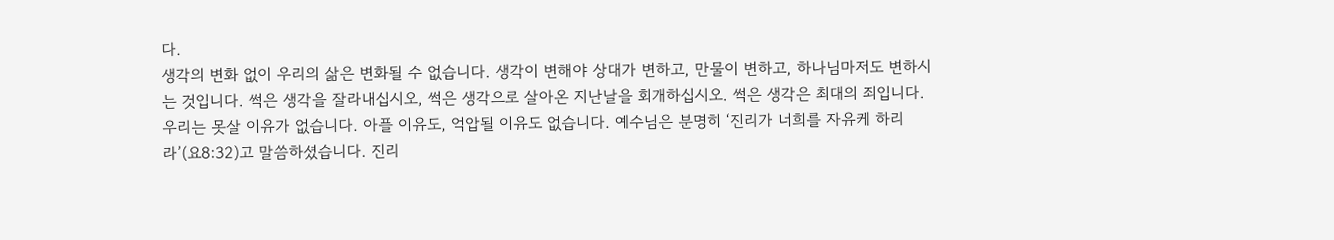다.
생각의 변화 없이 우리의 삶은 변화될 수 없습니다. 생각이 변해야 상대가 변하고, 만물이 변하고, 하나님마저도 변하시는 것입니다. 썩은 생각을 잘라내십시오, 썩은 생각으로 살아온 지난날을 회개하십시오. 썩은 생각은 최대의 죄입니다. 우리는 못살 이유가 없습니다. 아플 이유도, 억압될 이유도 없습니다. 예수님은 분명히 ‘진리가 너희를 자유케 하리라’(요8:32)고 말씀하셨습니다. 진리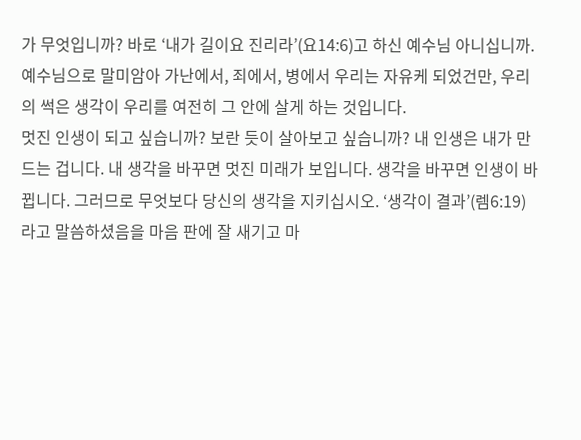가 무엇입니까? 바로 ‘내가 길이요 진리라’(요14:6)고 하신 예수님 아니십니까. 예수님으로 말미암아 가난에서, 죄에서, 병에서 우리는 자유케 되었건만, 우리의 썩은 생각이 우리를 여전히 그 안에 살게 하는 것입니다.
멋진 인생이 되고 싶습니까? 보란 듯이 살아보고 싶습니까? 내 인생은 내가 만드는 겁니다. 내 생각을 바꾸면 멋진 미래가 보입니다. 생각을 바꾸면 인생이 바뀝니다. 그러므로 무엇보다 당신의 생각을 지키십시오. ‘생각이 결과’(렘6:19)라고 말씀하셨음을 마음 판에 잘 새기고 마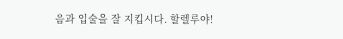음과 입술을 잘 지킵시다. 할렐루야!